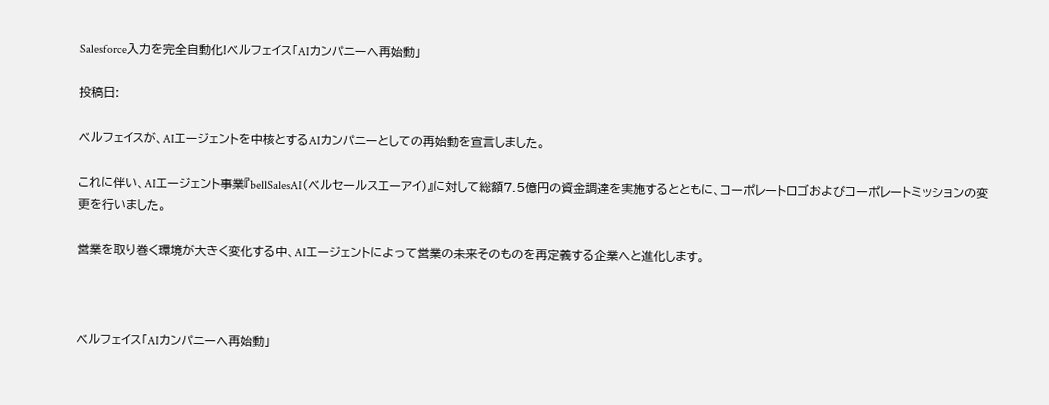Salesforce入力を完全自動化!ベルフェイス「AIカンパニーへ再始動」

投稿日:

ベルフェイスが、AIエージェントを中核とするAIカンパニーとしての再始動を宣言しました。

これに伴い、AIエージェント事業『bellSalesAI(ベルセールスエーアイ)』に対して総額7.5億円の資金調達を実施するとともに、コーポレートロゴおよびコーポレートミッションの変更を行いました。

営業を取り巻く環境が大きく変化する中、AIエージェントによって営業の未来そのものを再定義する企業へと進化します。



ベルフェイス「AIカンパニーへ再始動」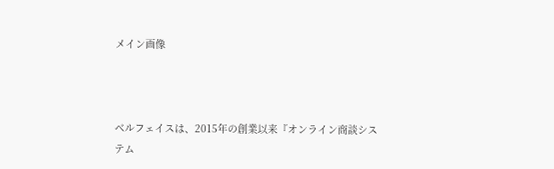メイン画像



ベルフェイスは、2015年の創業以来『オンライン商談システム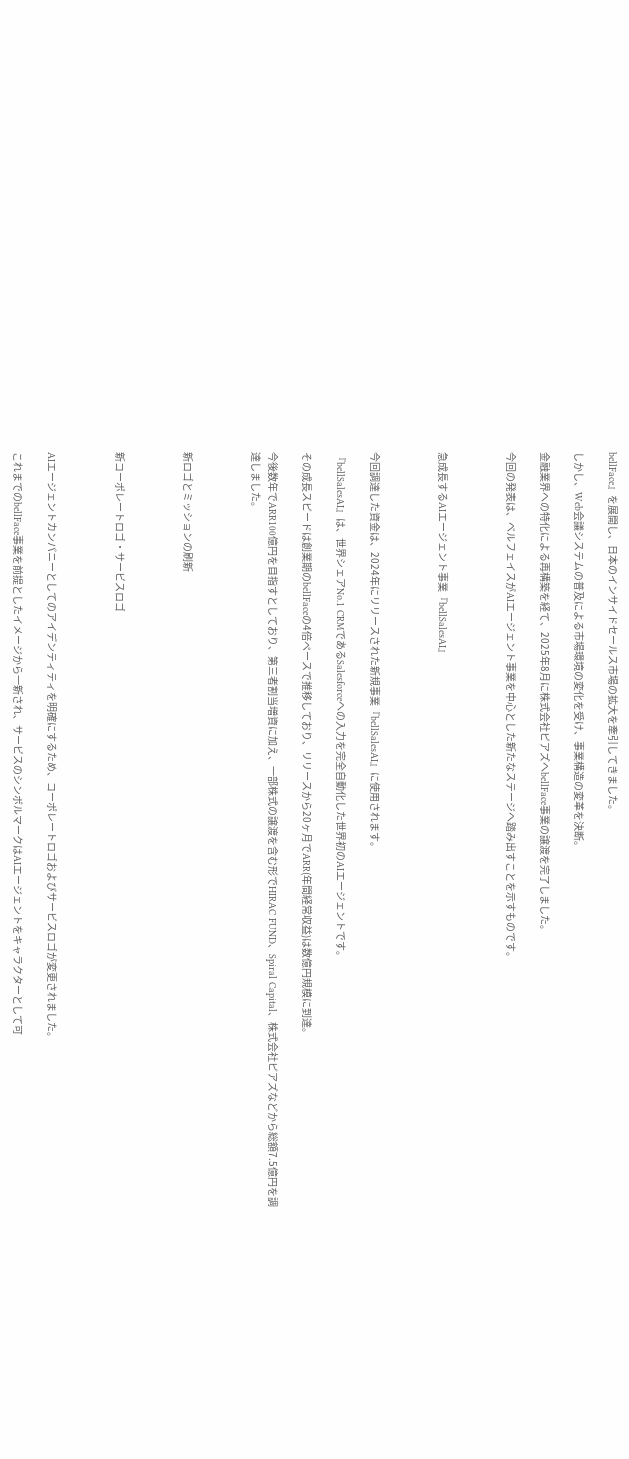bellFace』を展開し、日本のインサイドセールス市場の拡大を牽引してきました。

しかし、Web会議システムの普及による市場環境の変化を受け、事業構造の変革を決断。

金融業界への特化による再構築を経て、2025年8月に株式会社ピアズへbellFace事業の譲渡を完了しました。

今回の発表は、ベルフェイスがAIエージェント事業を中心とした新たなステージへ踏み出すことを示すものです。



急成長するAIエージェント事業『bellSalesAI』



今回調達した資金は、2024年にリリースされた新規事業『bellSalesAI』に使用されます。

『bellSalesAI』は、世界シェアNo.1 CRMであるSalesforceへの入力を完全自動化した世界初のAIエージェントです。

その成長スピードは創業期のbellFaceの4倍ペースで推移しており、リリースから20ヶ月でARR(年間経常収益)は数億円規模に到達。

今後数年でARR100億円を目指すとしており、第三者割当増資に加え、一部株式の譲渡を含む形でHIRAC FUND、Spiral Capital、株式会社ピアズなどから総額7.5億円を調達しました。



新ロゴとミッションの刷新



新コーポレートロゴ・サービスロゴ



AIエージェントカンパニーとしてのアイデンティティを明確にするため、コーポレートロゴおよびサービスロゴが変更されました。

これまでのbellFace事業を前提としたイメージから一新され、サービスのシンボルマークはAIエージェントをキャラクターとして可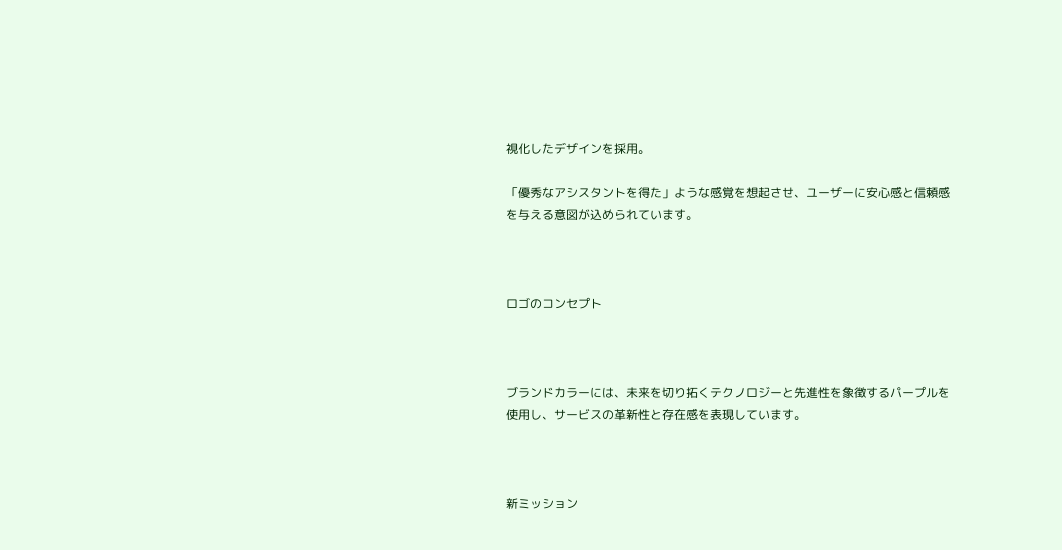視化したデザインを採用。

「優秀なアシスタントを得た」ような感覚を想起させ、ユーザーに安心感と信頼感を与える意図が込められています。



ロゴのコンセプト



ブランドカラーには、未来を切り拓くテクノロジーと先進性を象徴するパープルを使用し、サービスの革新性と存在感を表現しています。



新ミッション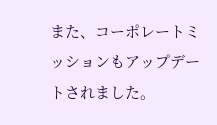また、コーポレートミッションもアップデートされました。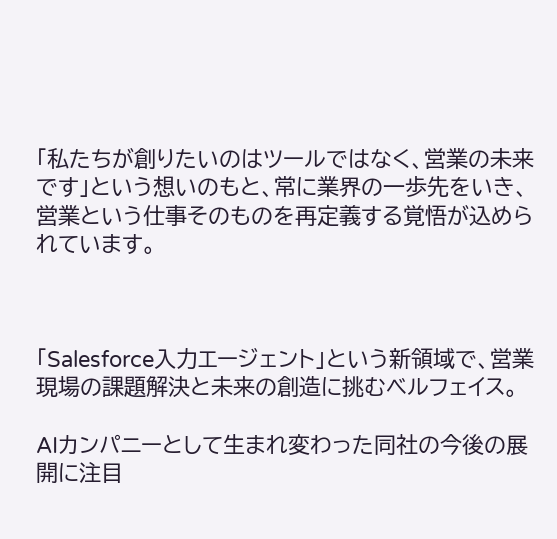「私たちが創りたいのはツールではなく、営業の未来です」という想いのもと、常に業界の一歩先をいき、営業という仕事そのものを再定義する覚悟が込められています。



「Salesforce入力エージェント」という新領域で、営業現場の課題解決と未来の創造に挑むベルフェイス。

AIカンパニーとして生まれ変わった同社の今後の展開に注目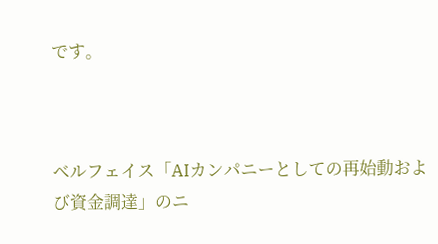です。



ベルフェイス「AIカンパニーとしての再始動および資金調達」のニ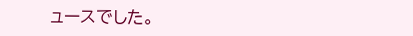ュースでした。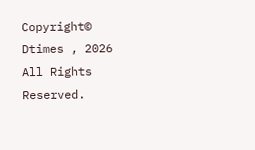Copyright© Dtimes , 2026 All Rights Reserved.